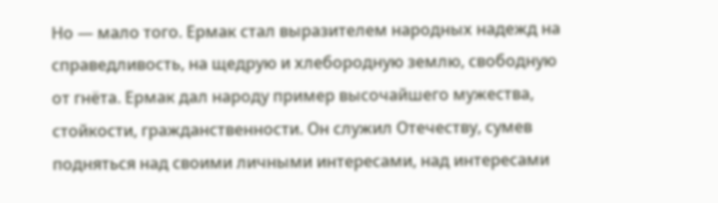Но — мало того. Ермак стал выразителем народных надежд на справедливость, на щедрую и хлебородную землю, свободную от гнёта. Ермак дал народу пример высочайшего мужества, стойкости, гражданственности. Он служил Отечеству, сумев подняться над своими личными интересами, над интересами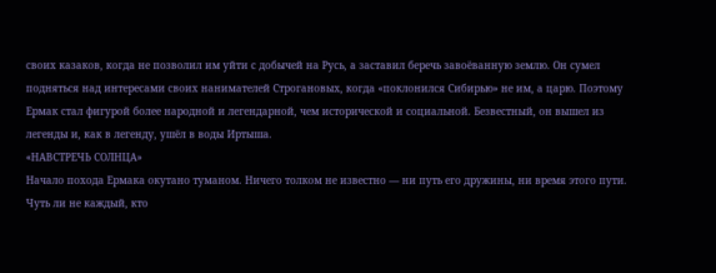своих казаков, когда не позволил им уйти с добычей на Русь, а заставил беречь завоёванную землю. Он сумел подняться над интересами своих нанимателей Строгановых, когда «поклонился Сибирью» не им, а царю. Поэтому Ермак стал фигурой более народной и легендарной, чем исторической и социальной. Безвестный, он вышел из легенды и, как в легенду, ушёл в воды Иртыша.
«НАВСТРЕЧЬ СОЛНЦА»
Начало похода Ермака окутано туманом. Ничего толком не известно — ни путь его дружины, ни время этого пути.
Чуть ли не каждый, кто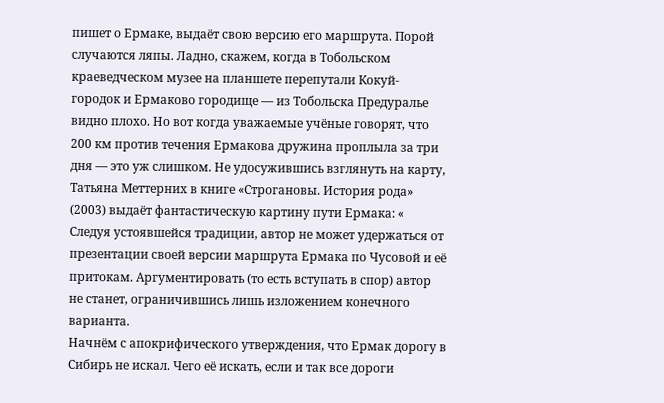пишет о Ермаке, выдаёт свою версию его маршрута. Порой случаются ляпы. Ладно, скажем, когда в Тобольском краеведческом музее на планшете перепутали Кокуй- городок и Ермаково городище — из Тобольска Предуралье видно плохо. Но вот когда уважаемые учёные говорят, что 200 км против течения Ермакова дружина проплыла за три дня — это уж слишком. Не удосужившись взглянуть на карту, Татьяна Меттерних в книге «Строгановы. История рода» (2003) выдаёт фантастическую картину пути Ермака: «
Следуя устоявшейся традиции, автор не может удержаться от презентации своей версии маршрута Ермака по Чусовой и её притокам. Аргументировать (то есть вступать в спор) автор не станет, ограничившись лишь изложением конечного варианта.
Начнём с апокрифического утверждения, что Ермак дорогу в Сибирь не искал. Чего её искать, если и так все дороги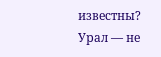известны? Урал — не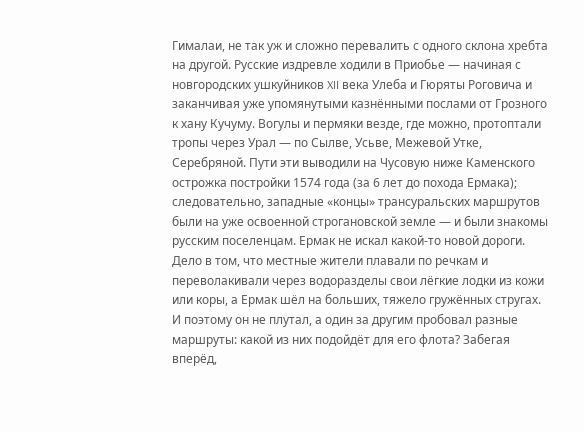Гималаи, не так уж и сложно перевалить с одного склона хребта на другой. Русские издревле ходили в Приобье — начиная с новгородских ушкуйников XII века Улеба и Гюряты Роговича и заканчивая уже упомянутыми казнёнными послами от Грозного к хану Кучуму. Вогулы и пермяки везде, где можно, протоптали тропы через Урал — по Сылве, Усьве, Межевой Утке, Серебряной. Пути эти выводили на Чусовую ниже Каменского острожка постройки 1574 года (за 6 лет до похода Ермака); следовательно, западные «концы» трансуральских маршрутов были на уже освоенной строгановской земле — и были знакомы русским поселенцам. Ермак не искал какой-то новой дороги.
Дело в том, что местные жители плавали по речкам и переволакивали через водоразделы свои лёгкие лодки из кожи или коры, а Ермак шёл на больших, тяжело гружённых стругах. И поэтому он не плутал, а один за другим пробовал разные маршруты: какой из них подойдёт для его флота? Забегая вперёд,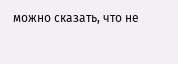можно сказать, что не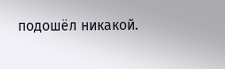подошёл никакой.